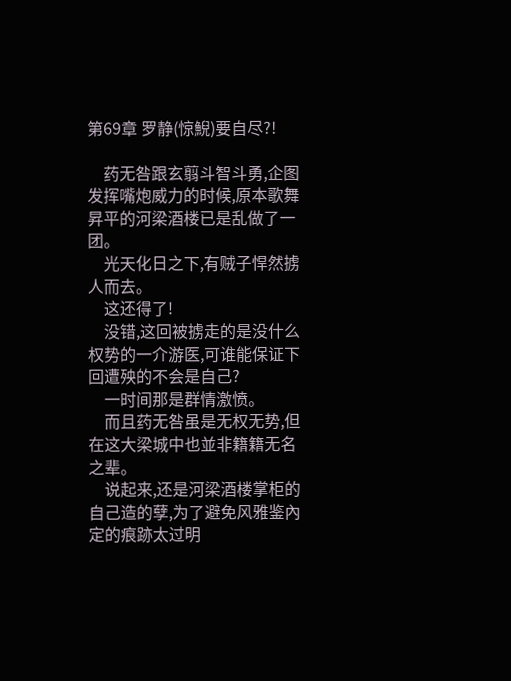第69章 罗静(惊鯢)要自尽?!

    药无咎跟玄翦斗智斗勇,企图发挥嘴炮威力的时候,原本歌舞昇平的河梁酒楼已是乱做了一团。
    光天化日之下,有贼子悍然掳人而去。
    这还得了!
    没错,这回被掳走的是没什么权势的一介游医,可谁能保证下回遭殃的不会是自己?
    一时间那是群情激愤。
    而且药无咎虽是无权无势,但在这大梁城中也並非籍籍无名之辈。
    说起来,还是河梁酒楼掌柜的自己造的孽,为了避免风雅鉴內定的痕跡太过明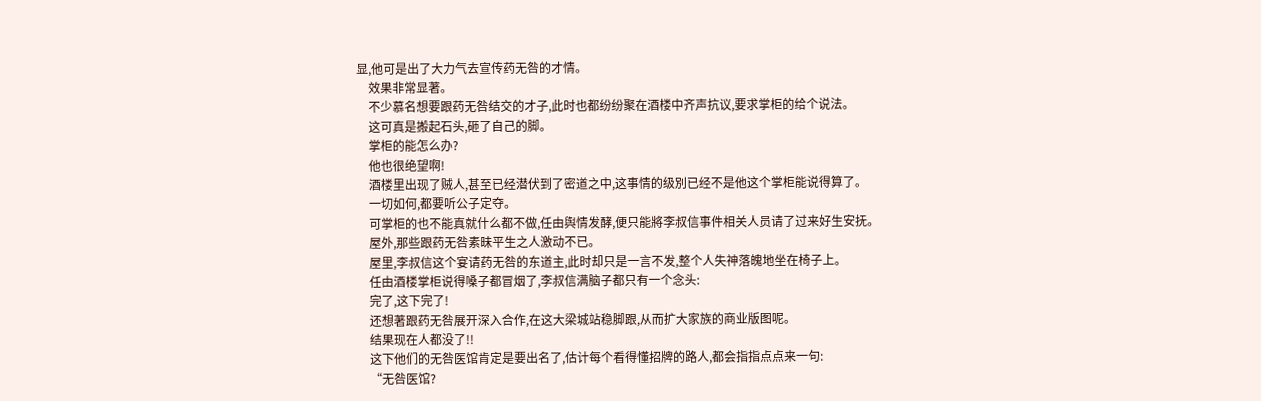显,他可是出了大力气去宣传药无咎的才情。
    效果非常显著。
    不少慕名想要跟药无咎结交的才子,此时也都纷纷聚在酒楼中齐声抗议,要求掌柜的给个说法。
    这可真是搬起石头,砸了自己的脚。
    掌柜的能怎么办?
    他也很绝望啊!
    酒楼里出现了贼人,甚至已经潜伏到了密道之中,这事情的级別已经不是他这个掌柜能说得算了。
    一切如何,都要听公子定夺。
    可掌柜的也不能真就什么都不做,任由舆情发酵,便只能將李叔信事件相关人员请了过来好生安抚。
    屋外,那些跟药无咎素昧平生之人激动不已。
    屋里,李叔信这个宴请药无咎的东道主,此时却只是一言不发,整个人失神落魄地坐在椅子上。
    任由酒楼掌柜说得嗓子都冒烟了,李叔信满脑子都只有一个念头:
    完了,这下完了!
    还想著跟药无咎展开深入合作,在这大梁城站稳脚跟,从而扩大家族的商业版图呢。
    结果现在人都没了!!
    这下他们的无咎医馆肯定是要出名了,估计每个看得懂招牌的路人,都会指指点点来一句:
    “无咎医馆?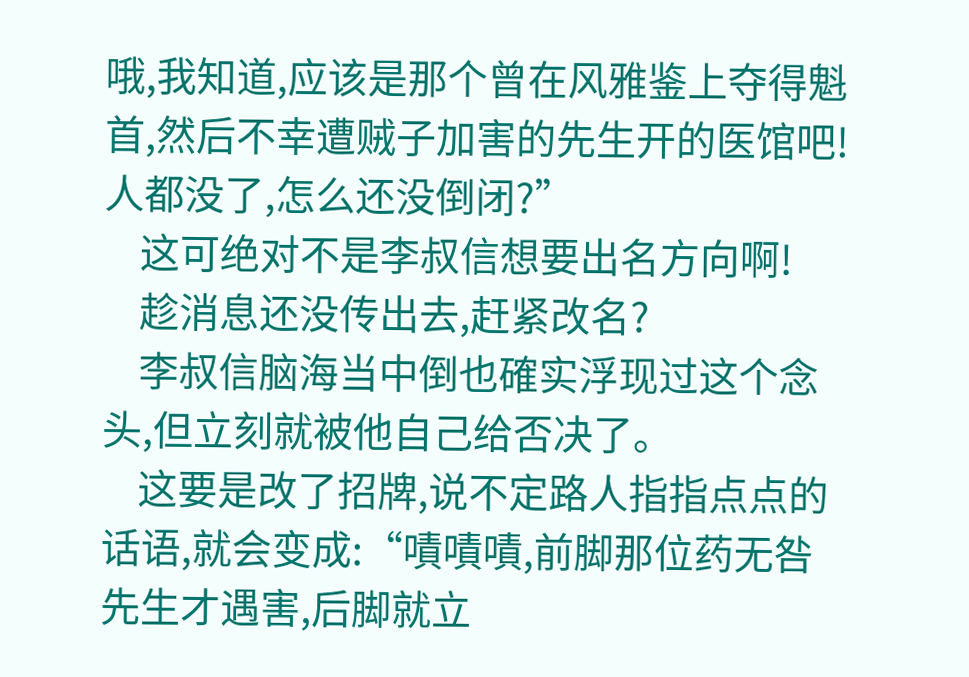哦,我知道,应该是那个曾在风雅鉴上夺得魁首,然后不幸遭贼子加害的先生开的医馆吧!人都没了,怎么还没倒闭?”
    这可绝对不是李叔信想要出名方向啊!
    趁消息还没传出去,赶紧改名?
    李叔信脑海当中倒也確实浮现过这个念头,但立刻就被他自己给否决了。
    这要是改了招牌,说不定路人指指点点的话语,就会变成:“嘖嘖嘖,前脚那位药无咎先生才遇害,后脚就立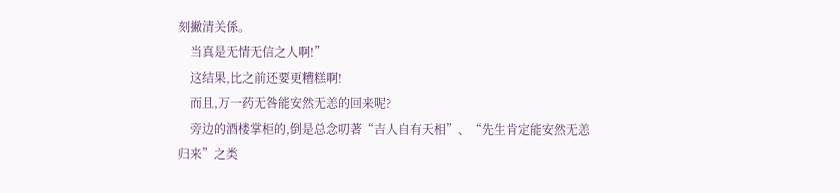刻撇清关係。
    当真是无情无信之人啊!”
    这结果,比之前还要更糟糕啊!
    而且,万一药无咎能安然无恙的回来呢?
    旁边的酒楼掌柜的,倒是总念叨著“吉人自有天相”、“先生肯定能安然无恙归来”之类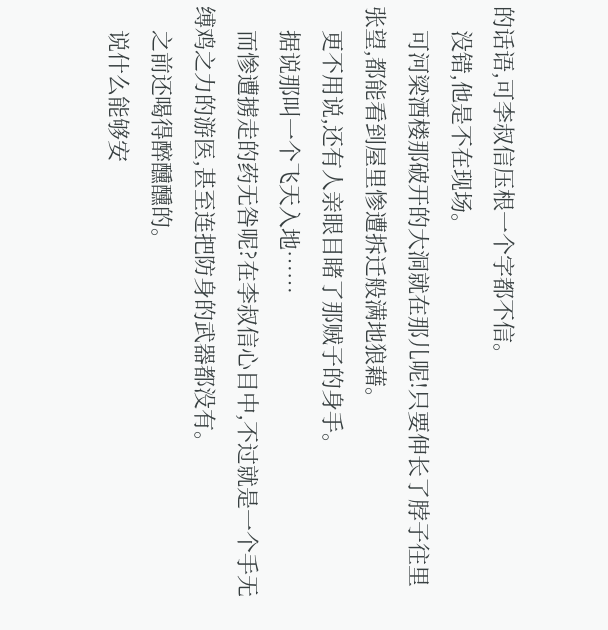的话语,可李叔信压根一个字都不信。
    没错,他是不在现场。
    可河梁酒楼那破开的大洞就在那儿呢!只要伸长了脖子往里张望,都能看到屋里惨遭拆迁般满地狼藉。
    更不用说,还有人亲眼目睹了那贼子的身手。
    据说那叫一个飞天入地……
    而惨遭掳走的药无咎呢?在李叔信心目中,不过就是一个手无缚鸡之力的游医,甚至连把防身的武器都没有。
    之前还喝得醉醺醺的。
    说什么能够安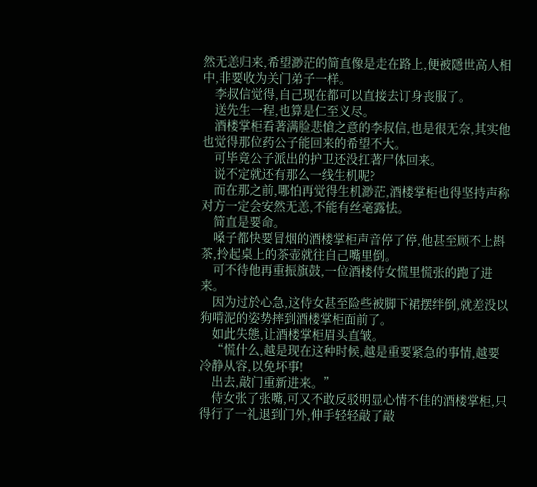然无恙归来,希望渺茫的简直像是走在路上,便被隱世高人相中,非要收为关门弟子一样。
    李叔信觉得,自己现在都可以直接去订身丧服了。
    送先生一程,也算是仁至义尽。
    酒楼掌柜看著满脸悲愴之意的李叔信,也是很无奈,其实他也觉得那位药公子能回来的希望不大。
    可毕竟公子派出的护卫还没扛著尸体回来。
    说不定就还有那么一线生机呢?
    而在那之前,哪怕再觉得生机渺茫,酒楼掌柜也得坚持声称对方一定会安然无恙,不能有丝毫露怯。
    简直是要命。
    嗓子都快要冒烟的酒楼掌柜声音停了停,他甚至顾不上斟茶,拎起桌上的茶壶就往自己嘴里倒。
    可不待他再重振旗鼓,一位酒楼侍女慌里慌张的跑了进来。
    因为过於心急,这侍女甚至险些被脚下裙摆绊倒,就差没以狗啃泥的姿势摔到酒楼掌柜面前了。
    如此失態,让酒楼掌柜眉头直皱。
    “慌什么,越是现在这种时候,越是重要紧急的事情,越要冷静从容,以免坏事!
    出去,敲门重新进来。”
    侍女张了张嘴,可又不敢反驳明显心情不佳的酒楼掌柜,只得行了一礼退到门外,伸手轻轻敲了敲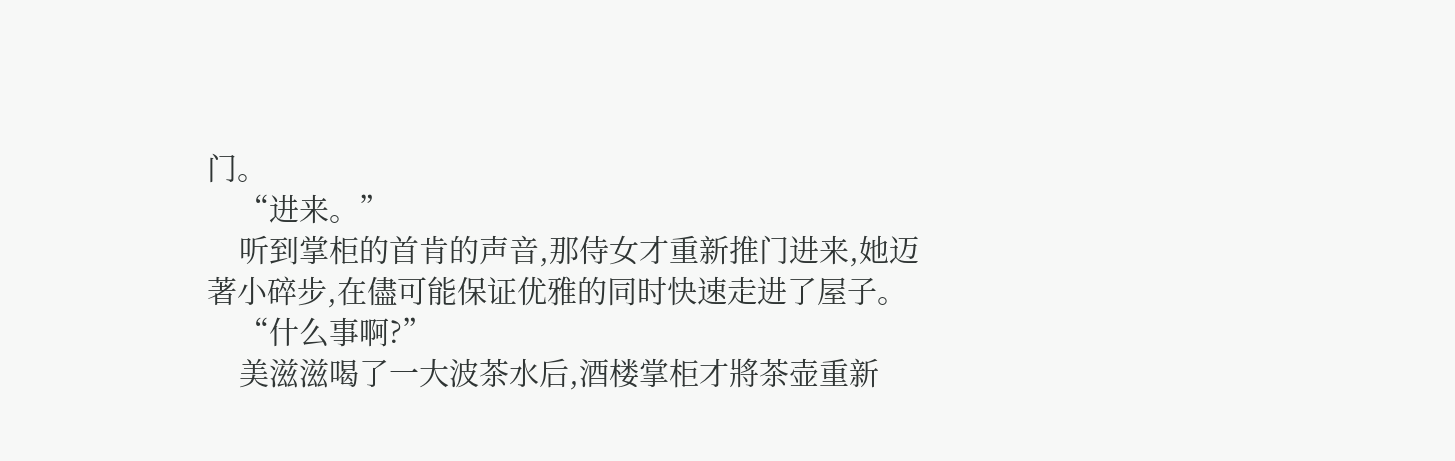门。
    “进来。”
    听到掌柜的首肯的声音,那侍女才重新推门进来,她迈著小碎步,在儘可能保证优雅的同时快速走进了屋子。
    “什么事啊?”
    美滋滋喝了一大波茶水后,酒楼掌柜才將茶壶重新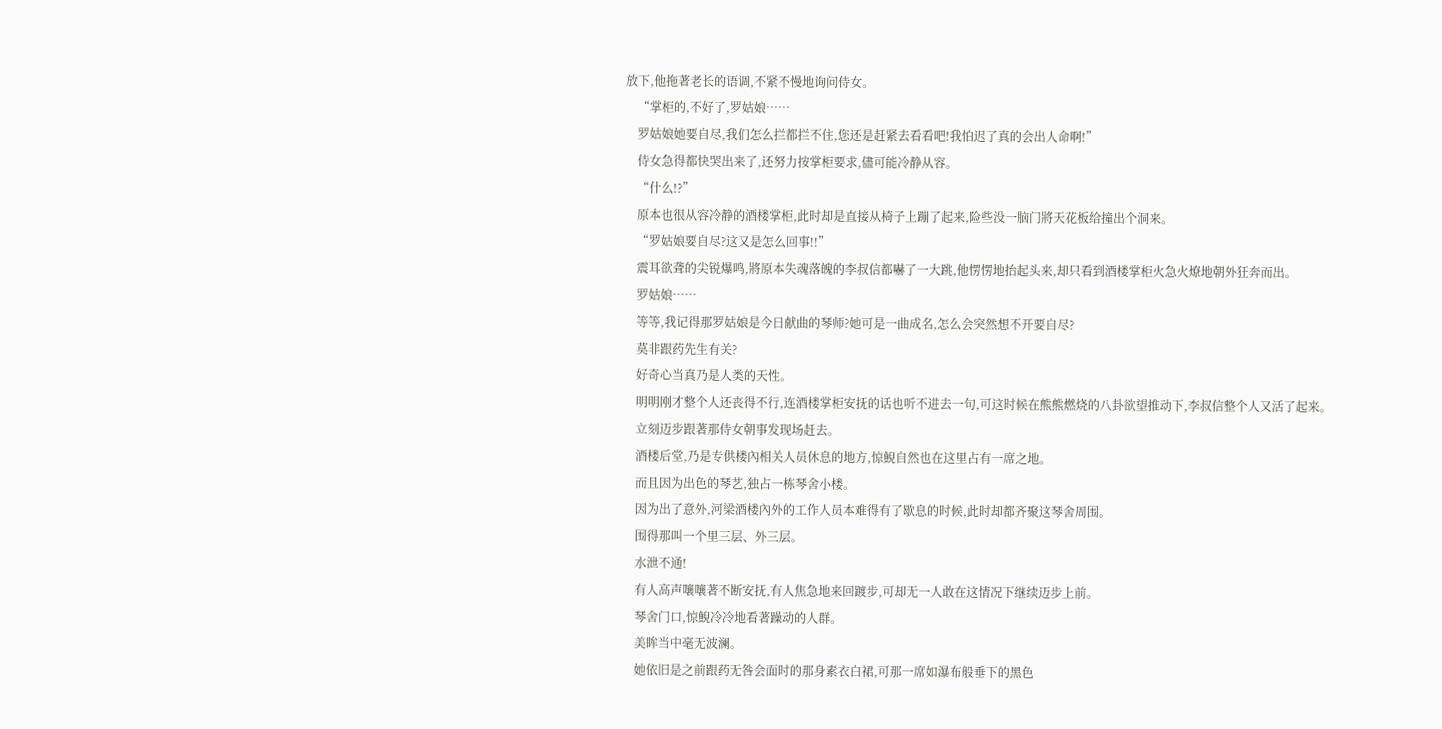放下,他拖著老长的语调,不紧不慢地询问侍女。
    “掌柜的,不好了,罗姑娘……
    罗姑娘她要自尽,我们怎么拦都拦不住,您还是赶紧去看看吧!我怕迟了真的会出人命啊!”
    侍女急得都快哭出来了,还努力按掌柜要求,儘可能冷静从容。
    “什么!?”
    原本也很从容冷静的酒楼掌柜,此时却是直接从椅子上蹦了起来,险些没一脑门將天花板给撞出个洞来。
    “罗姑娘要自尽?这又是怎么回事!!”
    震耳欲聋的尖锐爆鸣,將原本失魂落魄的李叔信都嚇了一大跳,他愣愣地抬起头来,却只看到酒楼掌柜火急火燎地朝外狂奔而出。
    罗姑娘……
    等等,我记得那罗姑娘是今日献曲的琴师?她可是一曲成名,怎么会突然想不开要自尽?
    莫非跟药先生有关?
    好奇心当真乃是人类的天性。
    明明刚才整个人还丧得不行,连酒楼掌柜安抚的话也听不进去一句,可这时候在熊熊燃烧的八卦欲望推动下,李叔信整个人又活了起来。
    立刻迈步跟著那侍女朝事发现场赶去。
    酒楼后堂,乃是专供楼內相关人员休息的地方,惊鯢自然也在这里占有一席之地。
    而且因为出色的琴艺,独占一栋琴舍小楼。
    因为出了意外,河梁酒楼內外的工作人员本难得有了歇息的时候,此时却都齐聚这琴舍周围。
    围得那叫一个里三层、外三层。
    水泄不通!
    有人高声嚷嚷著不断安抚,有人焦急地来回踱步,可却无一人敢在这情况下继续迈步上前。
    琴舍门口,惊鯢冷冷地看著躁动的人群。
    美眸当中毫无波澜。
    她依旧是之前跟药无咎会面时的那身素衣白裙,可那一席如瀑布般垂下的黑色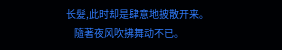长髮,此时却是肆意地披散开来。
    隨著夜风吹拂舞动不已。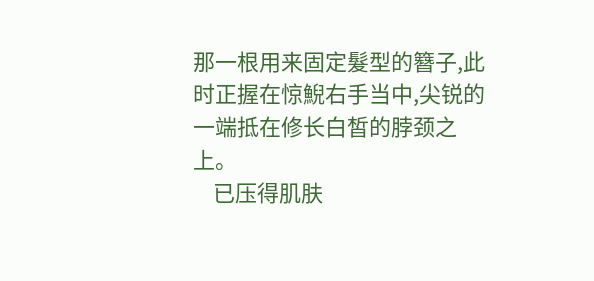那一根用来固定髮型的簪子,此时正握在惊鯢右手当中,尖锐的一端抵在修长白皙的脖颈之上。
    已压得肌肤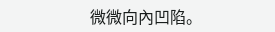微微向內凹陷。